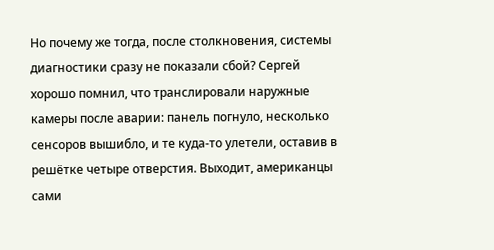Но почему же тогда, после столкновения, системы диагностики сразу не показали сбой? Сергей хорошо помнил, что транслировали наружные камеры после аварии: панель погнуло, несколько сенсоров вышибло, и те куда-то улетели, оставив в решётке четыре отверстия. Выходит, американцы сами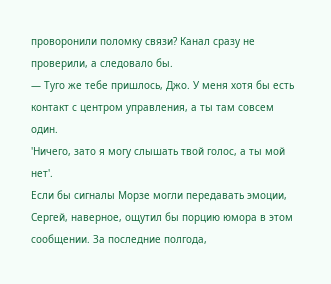проворонили поломку связи? Канал сразу не проверили, а следовало бы.
— Туго же тебе пришлось, Джо. У меня хотя бы есть контакт с центром управления, а ты там совсем один.
'Ничего, зато я могу слышать твой голос, а ты мой нет'.
Если бы сигналы Морзе могли передавать эмоции, Сергей, наверное, ощутил бы порцию юмора в этом сообщении. За последние полгода,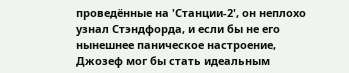проведённые на 'Станции-2', он неплохо узнал Стэндфорда, и если бы не его нынешнее паническое настроение, Джозеф мог бы стать идеальным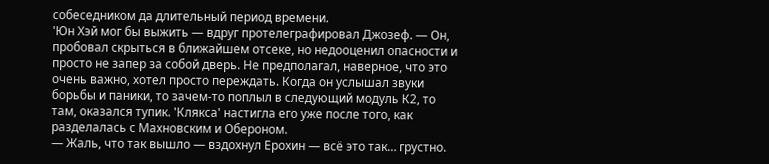собеседником да длительный период времени.
'Юн Хэй мог бы выжить — вдруг протелеграфировал Джозеф. — Он, пробовал скрыться в ближайшем отсеке, но недооценил опасности и просто не запер за собой дверь. Не предполагал, наверное, что это очень важно, хотел просто переждать. Когда он услышал звуки борьбы и паники, то зачем-то поплыл в следующий модуль К2, то там, оказался тупик. 'Клякса' настигла его уже после того, как разделалась с Махновским и Обероном.
— Жаль, что так вышло — вздохнул Ерохин — всё это так… грустно.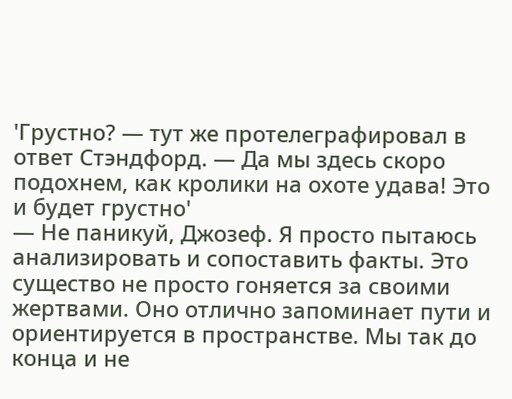'Грустно? — тут же протелеграфировал в ответ Стэндфорд. — Да мы здесь скоро подохнем, как кролики на охоте удава! Это и будет грустно'
— Не паникуй, Джозеф. Я просто пытаюсь анализировать и сопоставить факты. Это существо не просто гоняется за своими жертвами. Оно отлично запоминает пути и ориентируется в пространстве. Мы так до конца и не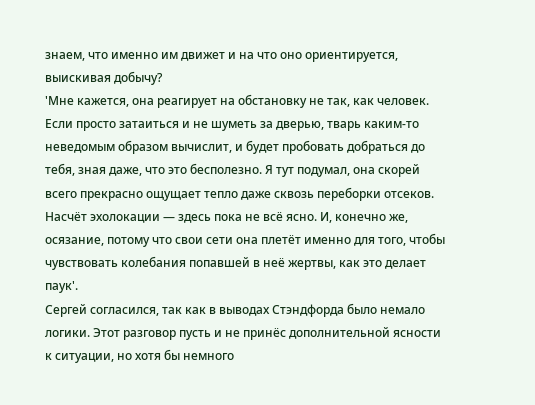знаем, что именно им движет и на что оно ориентируется, выискивая добычу?
'Мне кажется, она реагирует на обстановку не так, как человек. Если просто затаиться и не шуметь за дверью, тварь каким-то неведомым образом вычислит, и будет пробовать добраться до тебя, зная даже, что это бесполезно. Я тут подумал, она скорей всего прекрасно ощущает тепло даже сквозь переборки отсеков. Насчёт эхолокации — здесь пока не всё ясно. И, конечно же, осязание, потому что свои сети она плетёт именно для того, чтобы чувствовать колебания попавшей в неё жертвы, как это делает паук'.
Сергей согласился, так как в выводах Стэндфорда было немало логики. Этот разговор пусть и не принёс дополнительной ясности к ситуации, но хотя бы немного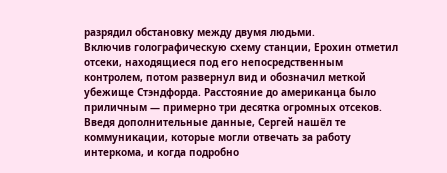разрядил обстановку между двумя людьми.
Включив голографическую схему станции, Ерохин отметил отсеки, находящиеся под его непосредственным контролем, потом развернул вид и обозначил меткой убежище Стэндфорда. Расстояние до американца было приличным — примерно три десятка огромных отсеков. Введя дополнительные данные, Сергей нашёл те коммуникации, которые могли отвечать за работу интеркома, и когда подробно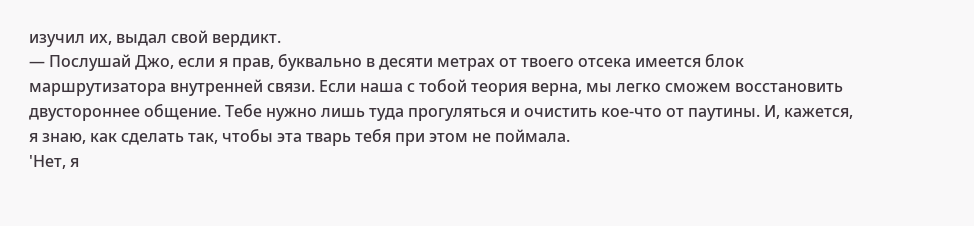изучил их, выдал свой вердикт.
— Послушай Джо, если я прав, буквально в десяти метрах от твоего отсека имеется блок маршрутизатора внутренней связи. Если наша с тобой теория верна, мы легко сможем восстановить двустороннее общение. Тебе нужно лишь туда прогуляться и очистить кое-что от паутины. И, кажется, я знаю, как сделать так, чтобы эта тварь тебя при этом не поймала.
'Нет, я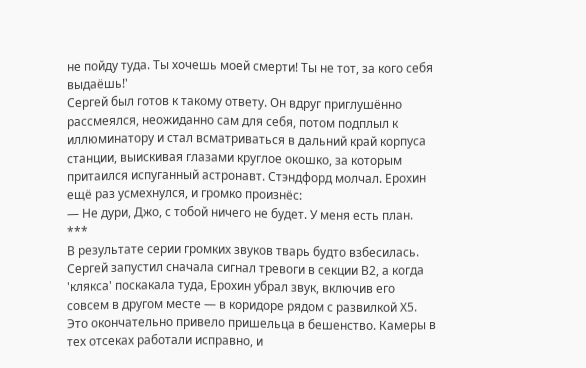не пойду туда. Ты хочешь моей смерти! Ты не тот, за кого себя выдаёшь!'
Сергей был готов к такому ответу. Он вдруг приглушённо рассмеялся, неожиданно сам для себя, потом подплыл к иллюминатору и стал всматриваться в дальний край корпуса станции, выискивая глазами круглое окошко, за которым притаился испуганный астронавт. Стэндфорд молчал. Ерохин ещё раз усмехнулся, и громко произнёс:
— Не дури, Джо, с тобой ничего не будет. У меня есть план.
***
В результате серии громких звуков тварь будто взбесилась. Сергей запустил сначала сигнал тревоги в секции В2, а когда 'клякса' поскакала туда, Ерохин убрал звук, включив его совсем в другом месте — в коридоре рядом с развилкой Х5. Это окончательно привело пришельца в бешенство. Камеры в тех отсеках работали исправно, и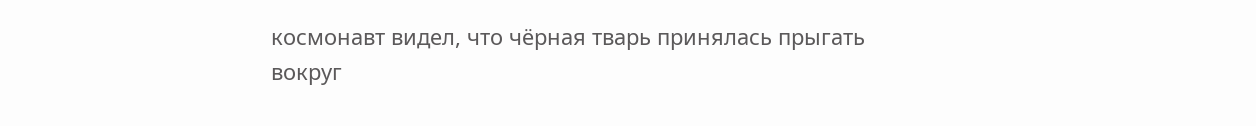космонавт видел, что чёрная тварь принялась прыгать вокруг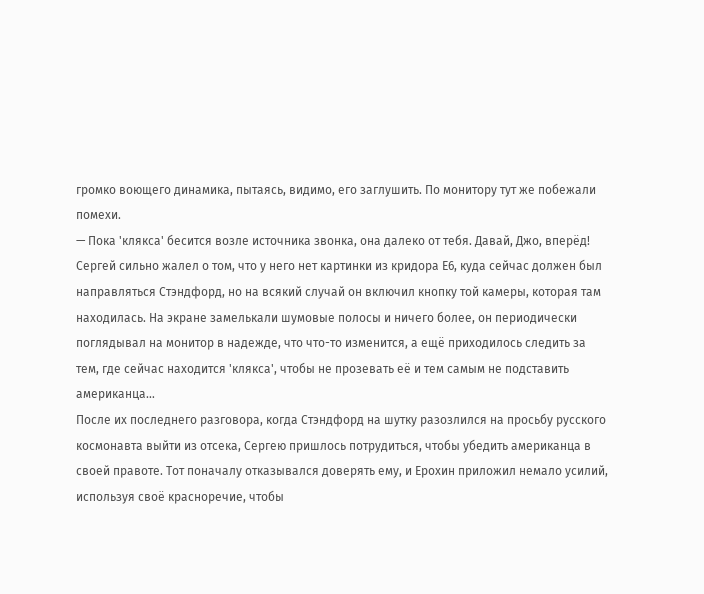громко воющего динамика, пытаясь, видимо, его заглушить. По монитору тут же побежали помехи.
— Пока 'клякса' бесится возле источника звонка, она далеко от тебя. Давай, Джо, вперёд!
Сергей сильно жалел о том, что у него нет картинки из кридора Е6, куда сейчас должен был направляться Стэндфорд, но на всякий случай он включил кнопку той камеры, которая там находилась. На экране замелькали шумовые полосы и ничего более, он периодически поглядывал на монитор в надежде, что что-то изменится, а ещё приходилось следить за тем, где сейчас находится 'клякса', чтобы не прозевать её и тем самым не подставить американца…
После их последнего разговора, когда Стэндфорд на шутку разозлился на просьбу русского космонавта выйти из отсека, Сергею пришлось потрудиться, чтобы убедить американца в своей правоте. Тот поначалу отказывался доверять ему, и Ерохин приложил немало усилий, используя своё красноречие, чтобы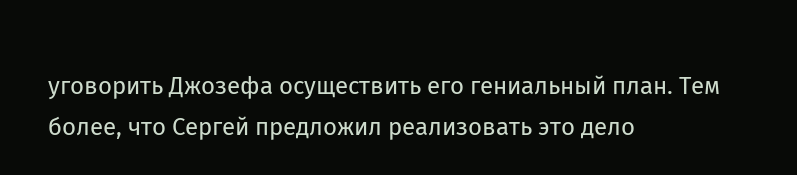уговорить Джозефа осуществить его гениальный план. Тем более, что Сергей предложил реализовать это дело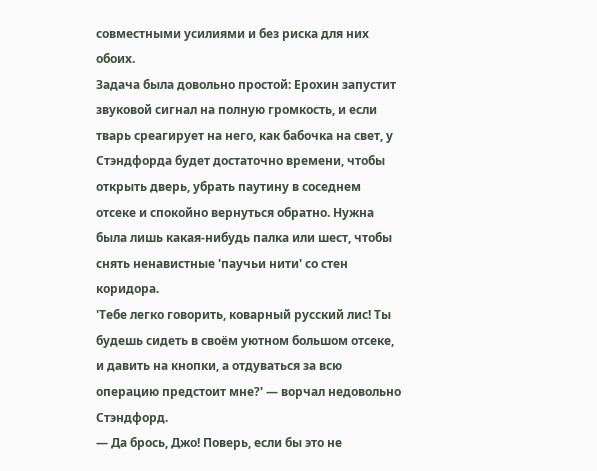совместными усилиями и без риска для них обоих.
Задача была довольно простой: Ерохин запустит звуковой сигнал на полную громкость, и если тварь среагирует на него, как бабочка на свет, у Стэндфорда будет достаточно времени, чтобы открыть дверь, убрать паутину в соседнем отсеке и спокойно вернуться обратно. Нужна была лишь какая-нибудь палка или шест, чтобы снять ненавистные 'паучьи нити' со стен коридора.
'Тебе легко говорить, коварный русский лис! Ты будешь сидеть в своём уютном большом отсеке, и давить на кнопки, а отдуваться за всю операцию предстоит мне?' — ворчал недовольно Стэндфорд.
— Да брось, Джо! Поверь, если бы это не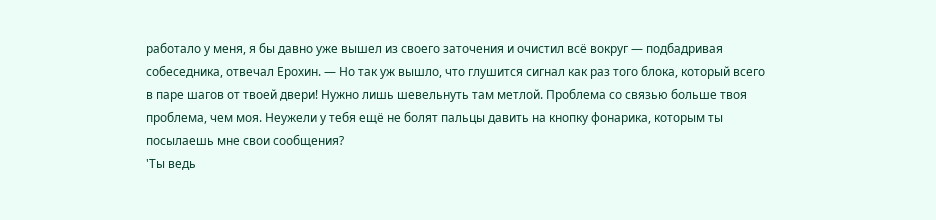работало у меня, я бы давно уже вышел из своего заточения и очистил всё вокруг — подбадривая собеседника, отвечал Ерохин. — Но так уж вышло, что глушится сигнал как раз того блока, который всего в паре шагов от твоей двери! Нужно лишь шевельнуть там метлой. Проблема со связью больше твоя проблема, чем моя. Неужели у тебя ещё не болят пальцы давить на кнопку фонарика, которым ты посылаешь мне свои сообщения?
'Ты ведь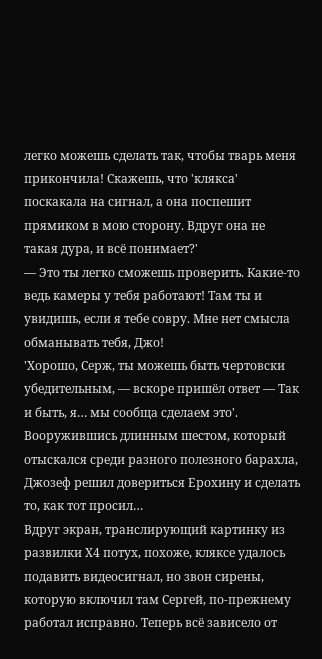легко можешь сделать так, чтобы тварь меня прикончила! Скажешь, что 'клякса' поскакала на сигнал, а она поспешит прямиком в мою сторону. Вдруг она не такая дура, и всё понимает?'
— Это ты легко сможешь проверить. Какие-то ведь камеры у тебя работают! Там ты и увидишь, если я тебе совру. Мне нет смысла обманывать тебя, Джо!
'Хорошо, Серж, ты можешь быть чертовски убедительным, — вскоре пришёл ответ — Так и быть, я… мы сообща сделаем это'.
Вооружившись длинным шестом, который отыскался среди разного полезного барахла, Джозеф решил довериться Ерохину и сделать то, как тот просил…
Вдруг экран, транслирующий картинку из развилки Х4 потух, похоже, кляксе удалось подавить видеосигнал, но звон сирены, которую включил там Сергей, по-прежнему работал исправно. Теперь всё зависело от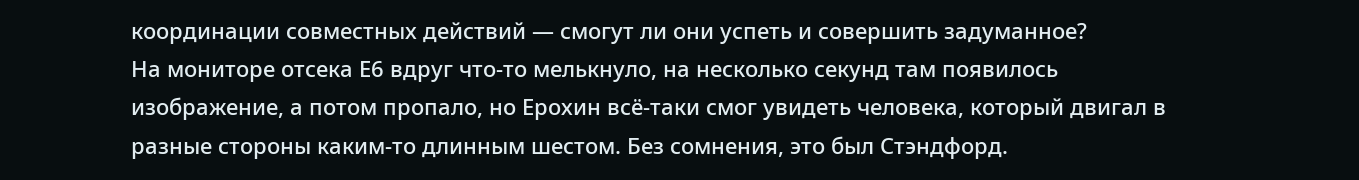координации совместных действий — смогут ли они успеть и совершить задуманное?
На мониторе отсека Е6 вдруг что-то мелькнуло, на несколько секунд там появилось изображение, а потом пропало, но Ерохин всё-таки смог увидеть человека, который двигал в разные стороны каким-то длинным шестом. Без сомнения, это был Стэндфорд.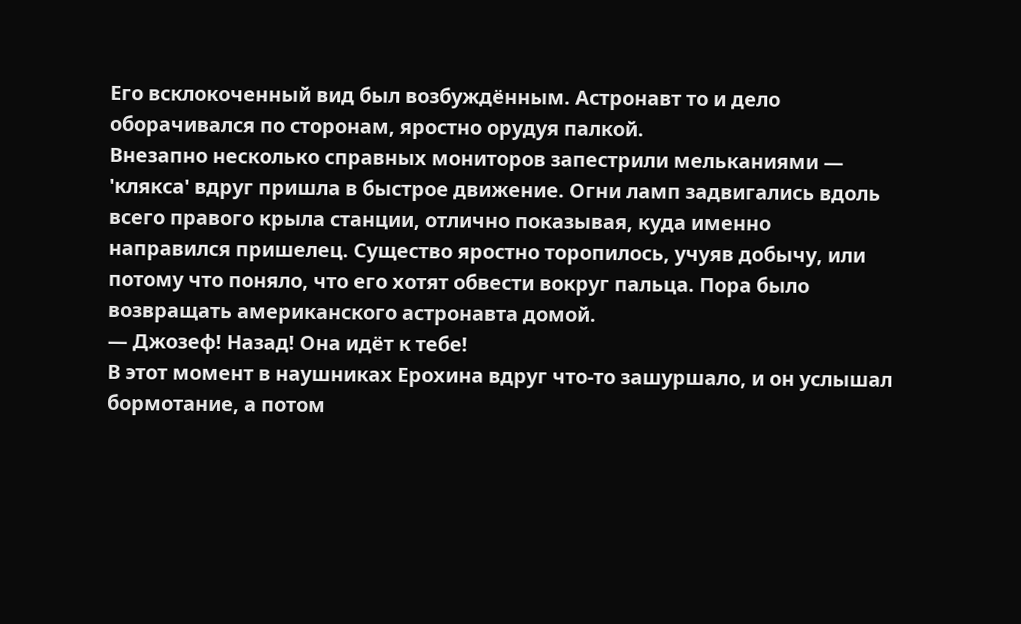Его всклокоченный вид был возбуждённым. Астронавт то и дело оборачивался по сторонам, яростно орудуя палкой.
Внезапно несколько справных мониторов запестрили мельканиями — 'клякса' вдруг пришла в быстрое движение. Огни ламп задвигались вдоль всего правого крыла станции, отлично показывая, куда именно направился пришелец. Существо яростно торопилось, учуяв добычу, или потому что поняло, что его хотят обвести вокруг пальца. Пора было возвращать американского астронавта домой.
— Джозеф! Назад! Она идёт к тебе!
В этот момент в наушниках Ерохина вдруг что-то зашуршало, и он услышал бормотание, а потом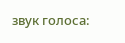звук голоса: